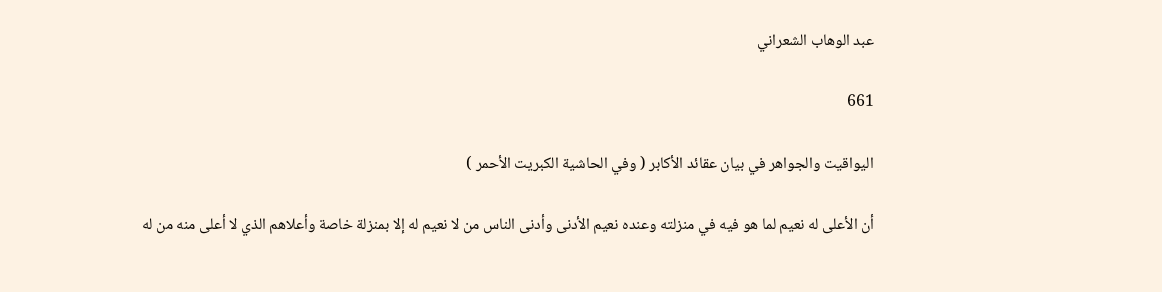عبد الوهاب الشعراني

661

اليواقيت والجواهر في بيان عقائد الأكابر ( وفي الحاشية الكبريت الأحمر )

أن الأعلى له نعيم لما هو فيه في منزلته وعنده نعيم الأدنى وأدنى الناس من لا نعيم له إلا بمنزلة خاصة وأعلاهم الذي لا أعلى منه من له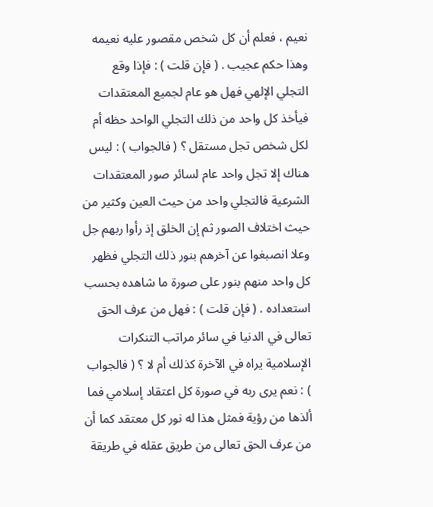نعيم ، فعلم أن كل شخص مقصور عليه نعيمه وهذا حكم عجيب . ( فإن قلت ) : فإذا وقع التجلي الإلهي فهل هو عام لجميع المعتقدات فيأخذ كل واحد من ذلك التجلي الواحد حظه أم لكل شخص تجل مستقل ؟ ( فالجواب ) : ليس هناك إلا تجل واحد عام لسائر صور المعتقدات الشرعية فالتجلي واحد من حيث العين وكثير من حيث اختلاف الصور ثم إن الخلق إذ رأوا ربهم جل وعلا انصبغوا عن آخرهم بنور ذلك التجلي فظهر كل واحد منهم بنور على صورة ما شاهده بحسب استعداده . ( فإن قلت ) : فهل من عرف الحق تعالى في الدنيا في سائر مراتب التنكرات الإسلامية يراه في الآخرة كذلك أم لا ؟ ( فالجواب ) : نعم يرى ربه في صورة كل اعتقاد إسلامي فما ألذها من رؤية فمثل هذا له نور كل معتقد كما أن من عرف الحق تعالى من طريق عقله في طريقة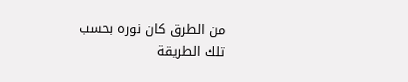من الطرق كان نوره بحسب تلك الطريقة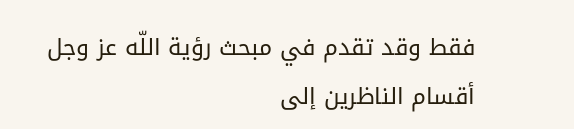فقط وقد تقدم في مبحث رؤية اللّه عز وجل أقسام الناظرين إلى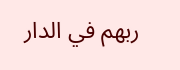ربهم في الدار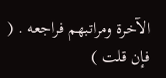الآخرة ومراتبهم فراجعه . ( فإن قلت )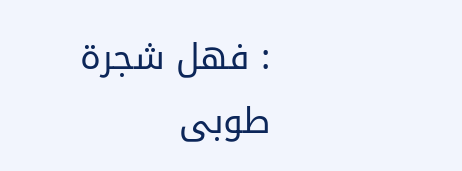: فهل شجرة طوبى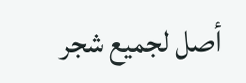أصل لجميع شجر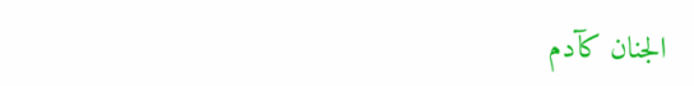الجنان كآدم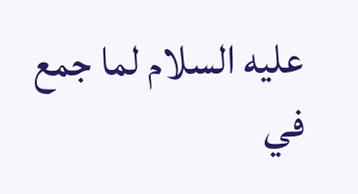عليه السلام لما جمع في